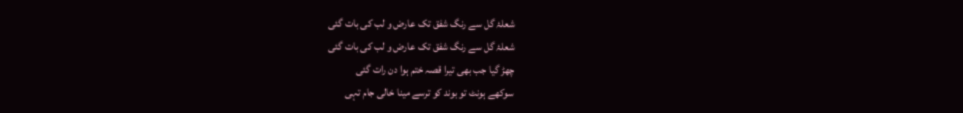شعلۂ گل سے رنگ شفق تک عارض و لب کی بات گئی
شعلۂ گل سے رنگ شفق تک عارض و لب کی بات گئی
چھڑ گیا جب بھی تیرا قصہ ختم ہوا دن رات گئی
سوکھے ہونٹ تو بوند کو ترسے مینا خالی جام تہی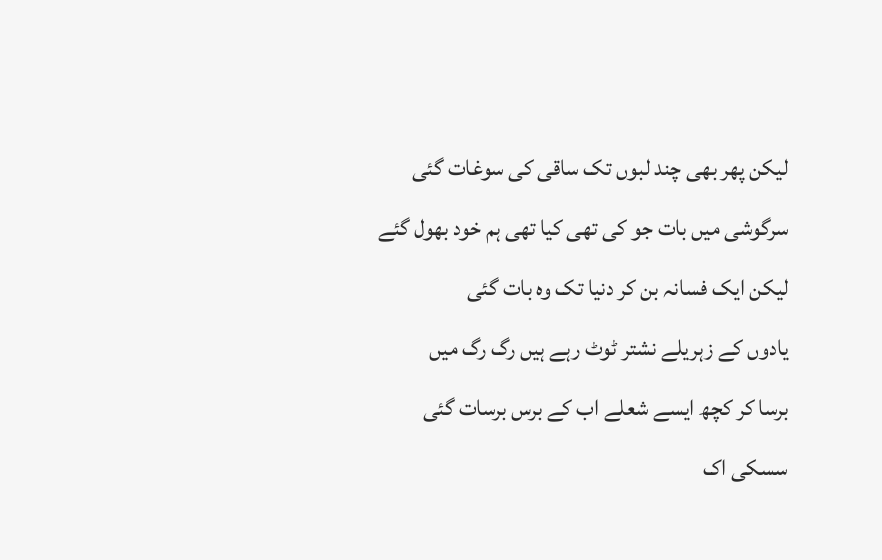لیکن پھر بھی چند لبوں تک ساقی کی سوغات گئی
سرگوشی میں بات جو کی تھی کیا تھی ہم خود بھول گئے
لیکن ایک فسانہ بن کر دنیا تک وہ بات گئی
یادوں کے زہریلے نشتر ٹوٹ رہے ہیں رگ رگ میں
برسا کر کچھ ایسے شعلے اب کے برس برسات گئی
سسکی اک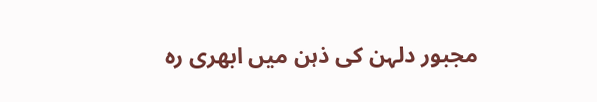مجبور دلہن کی ذہن میں ابھری رہ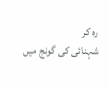رہ کر
شہنائی کی گونج میں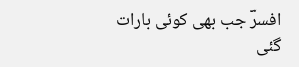افسرؔ جب بھی کوئی بارات گئی